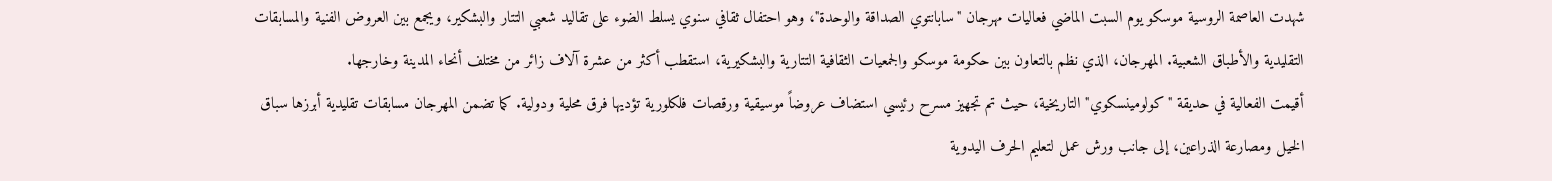شهدت العاصمة الروسية موسكو يوم السبت الماضي فعاليات مهرجان "سابانتوي الصداقة والوحدة"، وهو احتفال ثقافي سنوي يسلط الضوء على تقاليد شعبي التتار والبشكير، ويجمع بين العروض الفنية والمسابقات التقليدية والأطباق الشعبية. المهرجان، الذي نظم بالتعاون بين حكومة موسكو والجمعيات الثقافية التتارية والبشكيرية، استقطب أكثر من عشرة آلاف زائر من مختلف أنحاء المدينة وخارجها.
أقيمت الفعالية في حديقة "كولومينسكوي" التاريخية، حيث تم تجهيز مسرح رئيسي استضاف عروضاً موسيقية ورقصات فلكلورية تؤديها فرق محلية ودولية. كما تضمن المهرجان مسابقات تقليدية أبرزها سباق الخيل ومصارعة الذراعين، إلى جانب ورش عمل لتعليم الحرف اليدوية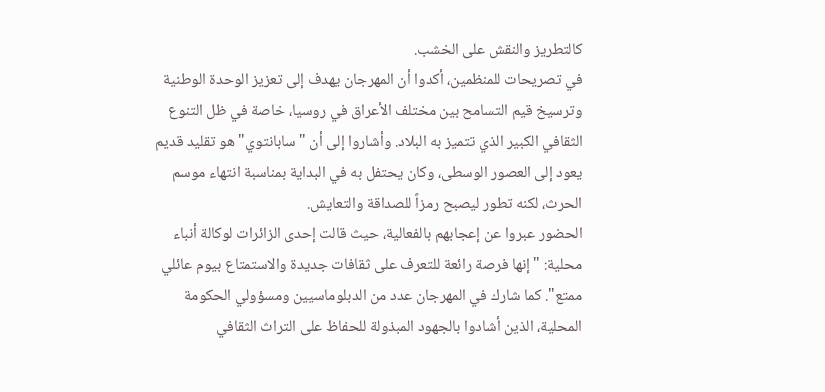كالتطريز والنقش على الخشب.
في تصريحات للمنظمين، أكدوا أن المهرجان يهدف إلى تعزيز الوحدة الوطنية وترسيخ قيم التسامح بين مختلف الأعراق في روسيا، خاصة في ظل التنوع الثقافي الكبير الذي تتميز به البلاد. وأشاروا إلى أن "سابانتوي" هو تقليد قديم يعود إلى العصور الوسطى، وكان يحتفل به في البداية بمناسبة انتهاء موسم الحرث، لكنه تطور ليصبح رمزاً للصداقة والتعايش.
الحضور عبروا عن إعجابهم بالفعالية، حيث قالت إحدى الزائرات لوكالة أنباء محلية: "إنها فرصة رائعة للتعرف على ثقافات جديدة والاستمتاع بيوم عائلي ممتع". كما شارك في المهرجان عدد من الدبلوماسيين ومسؤولي الحكومة المحلية، الذين أشادوا بالجهود المبذولة للحفاظ على التراث الثقافي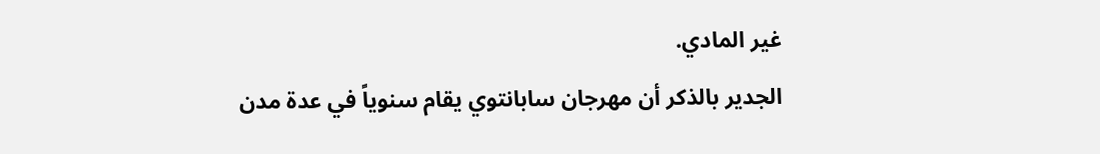غير المادي.
الجدير بالذكر أن مهرجان سابانتوي يقام سنوياً في عدة مدن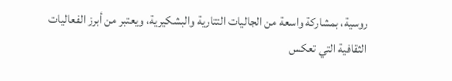روسية، بمشاركة واسعة من الجاليات التتارية والبشكيرية، ويعتبر من أبرز الفعاليات الثقافية التي تعكس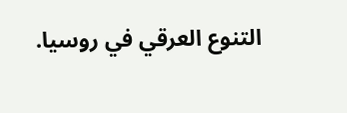التنوع العرقي في روسيا.